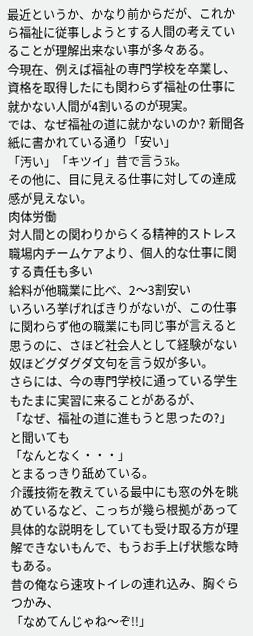最近というか、かなり前からだが、これから福祉に従事しようとする人間の考えていることが理解出来ない事が多々ある。
今現在、例えば福祉の専門学校を卒業し、資格を取得したにも関わらず福祉の仕事に就かない人間が4割いるのが現実。
では、なぜ福祉の道に就かないのか? 新聞各紙に書かれている通り「安い」
「汚い」「キツイ」昔で言う3k。
その他に、目に見える仕事に対しての達成感が見えない。
肉体労働
対人間との関わりからくる精神的ストレス
職場内チームケアより、個人的な仕事に関する責任も多い
給料が他職業に比べ、2〜3割安い
いろいろ挙げればきりがないが、この仕事に関わらず他の職業にも同じ事が言えると思うのに、さほど社会人として経験がない奴ほどグダグダ文句を言う奴が多い。
さらには、今の専門学校に通っている学生もたまに実習に来ることがあるが、
「なぜ、福祉の道に進もうと思ったの?」
と聞いても
「なんとなく・・・」
とまるっきり舐めている。
介護技術を教えている最中にも窓の外を眺めているなど、こっちが幾ら根拠があって具体的な説明をしていても受け取る方が理解できないもんで、もうお手上げ状態な時もある。
昔の俺なら速攻トイレの連れ込み、胸ぐらつかみ、
「なめてんじゃね〜ぞ!!」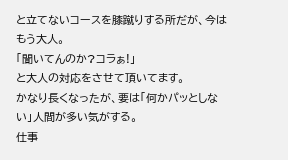と立てないコースを膝蹴りする所だが、今はもう大人。
「聞いてんのか?コラぁ!」
と大人の対応をさせて頂いてます。
かなり長くなったが、要は「何かパッとしない」人間が多い気がする。
仕事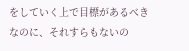をしていく上で目標があるべきなのに、それすらもないの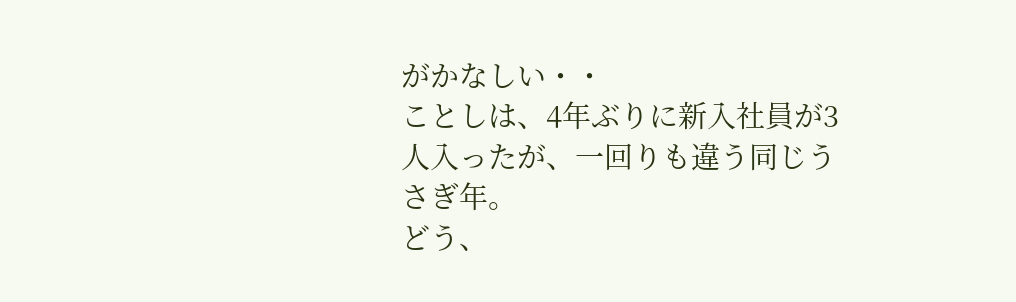がかなしい・・
ことしは、4年ぶりに新入社員が3人入ったが、一回りも違う同じうさぎ年。
どう、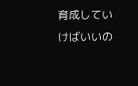育成していけばいいの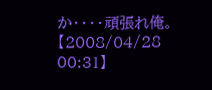か・・・・頑張れ俺。
【2008/04/28 00:31】